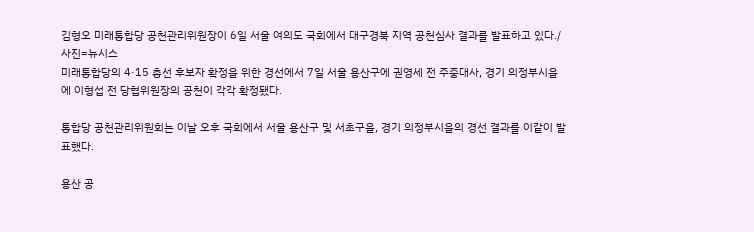김형오 미래통합당 공천관리위원장이 6일 서울 여의도 국회에서 대구경북 지역 공천심사 결과를 발표하고 있다./사진=뉴시스
미래통합당의 4·15 총선 후보자 확정을 위한 경선에서 7일 서울 용산구에 권영세 전 주중대사, 경기 의정부시을에 이형섭 전 당협위원장의 공천이 각각 확정됐다.

통합당 공천관리위원회는 이날 오후 국회에서 서울 용산구 및 서초구을, 경기 의정부시을의 경선 결과를 이같이 발표했다.

용산 공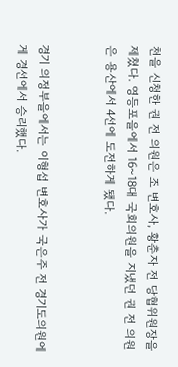천을 신청한 권 전 의원은 조 변호사, 황춘자 전 당협위원장을 제쳤다. 영등포을에서 16~18대 국회의원을 지냈던 권 전 의원은 용산에서 4선에 도전하게 됐다.


경기 의정부을에서는 이형섭 변호사가 국은주 전 경기도의원에게 경선에서 승리했다.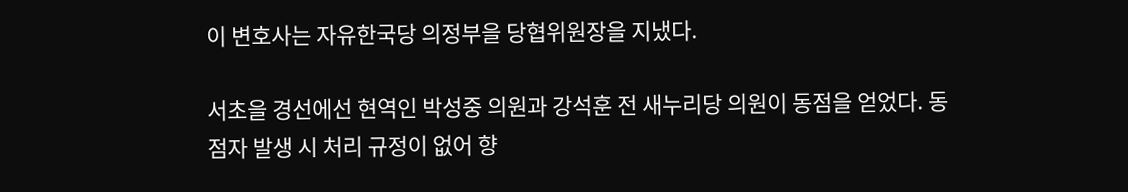이 변호사는 자유한국당 의정부을 당협위원장을 지냈다.

서초을 경선에선 현역인 박성중 의원과 강석훈 전 새누리당 의원이 동점을 얻었다. 동점자 발생 시 처리 규정이 없어 향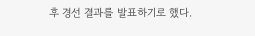후 경선 결과를 발표하기로 했다.